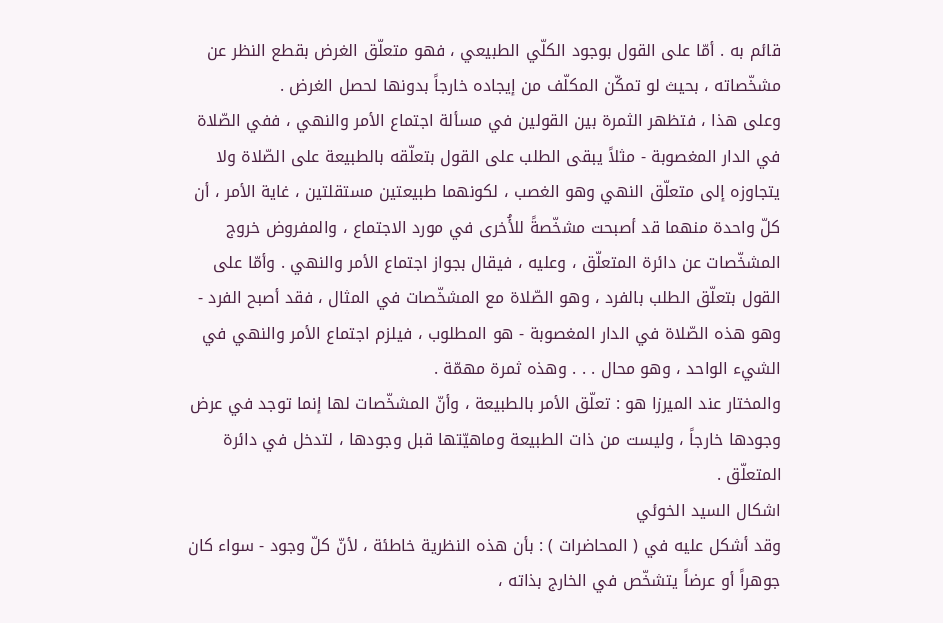قائم به . أمّا على القول بوجود الكلّي الطبيعي ، فهو متعلّق الغرض بقطع النظر عن مشخّصاته ، بحيث لو تمكّن المكلّف من إيجاده خارجاً بدونها لحصل الغرض .
وعلى هذا ، فتظهر الثمرة بين القولين في مسألة اجتماع الأمر والنهي ، ففي الصّلاة في الدار المغصوبة - مثلاً يبقى الطلب على القول بتعلّقه بالطبيعة على الصّلاة ولا يتجاوزه إلى متعلّق النهي وهو الغصب ، لكونهما طبيعتين مستقلتين ، غاية الأمر ، أن كلّ واحدة منهما قد أصبحت مشخّصةً للأُخرى في مورد الاجتماع ، والمفروض خروج المشخّصات عن دائرة المتعلّق ، وعليه ، فيقال بجواز اجتماع الأمر والنهي . وأمّا على القول بتعلّق الطلب بالفرد ، وهو الصّلاة مع المشخّصات في المثال ، فقد أصبح الفرد - وهو هذه الصّلاة في الدار المغصوبة - هو المطلوب ، فيلزم اجتماع الأمر والنهي في الشيء الواحد ، وهو محال . . . وهذه ثمرة مهمّة .
والمختار عند الميرزا هو : تعلّق الأمر بالطبيعة ، وأنّ المشخّصات لها إنما توجد في عرض وجودها خارجاً ، وليست من ذات الطبيعة وماهيّتها قبل وجودها ، لتدخل في دائرة المتعلّق .
اشكال السيد الخوئي
وقد أشكل عليه في ( المحاضرات ) : بأن هذه النظرية خاطئة ، لأنّ كلّ وجود - سواء كان جوهراً أو عرضاً يتشخّص في الخارج بذاته ،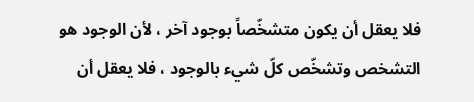فلا يعقل أن يكون متشخّصاً بوجود آخر ، لأن الوجود هو التشخص وتشخّص كلّ شيء بالوجود ، فلا يعقل أن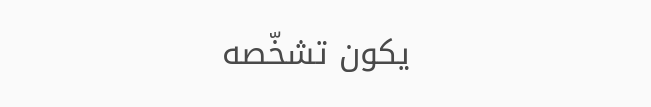يكون تشخّصه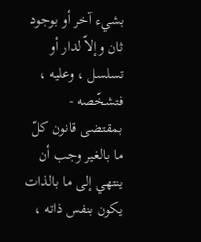بشيء آخر أو بوجود ثان وإلاّ لدار أو تسلسل ، وعليه ، فتشخّصه - بمقتضى قانون كلّ ما بالغير وجب أن ينتهي إلى ما بالذات يكون بنفس ذاته ،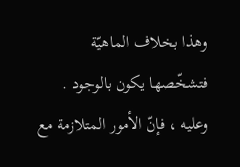وهذا بخلاف الماهيّة فتشخّصها يكون بالوجود . وعليه ، فإنّ الأمور المتلازمة مع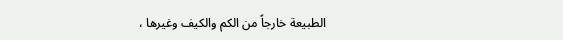الطبيعة خارجاً من الكم والكيف وغيرها ،